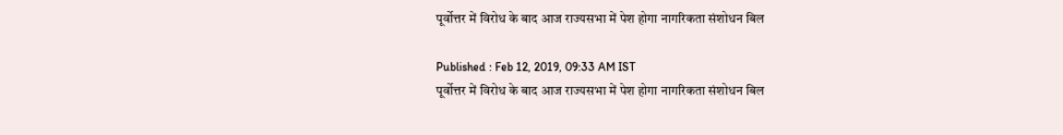पूर्वोत्तर में विरोध के बाद आज राज्यसभा में पेश होगा नागरिकता संशोधन बिल

Published : Feb 12, 2019, 09:33 AM IST
पूर्वोत्तर में विरोध के बाद आज राज्यसभा में पेश होगा नागरिकता संशोधन बिल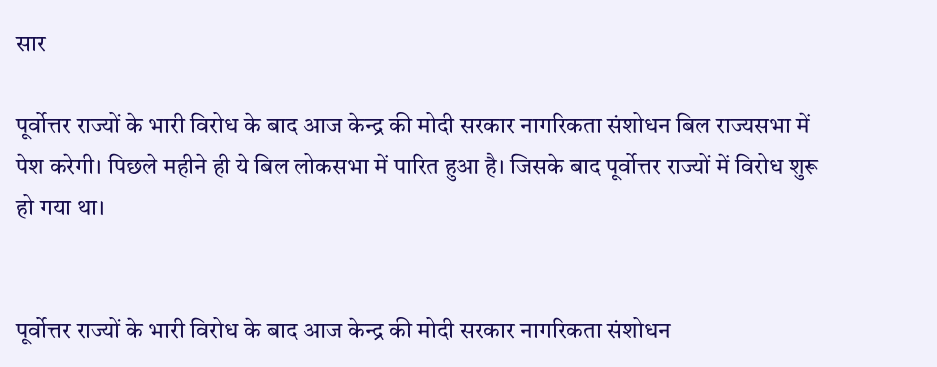सार

पूर्वोत्तर राज्यों के भारी विरोध के बाद आज केन्द्र की मोदी सरकार नागरिकता संशोधन बिल राज्यसभा में पेश करेगी। पिछले महीने ही ये बिल लोकसभा में पारित हुआ है। जिसके बाद पूर्वोत्तर राज्यों में विरोध शुरू हो गया था।


पूर्वोत्तर राज्यों के भारी विरोध के बाद आज केन्द्र की मोदी सरकार नागरिकता संशोधन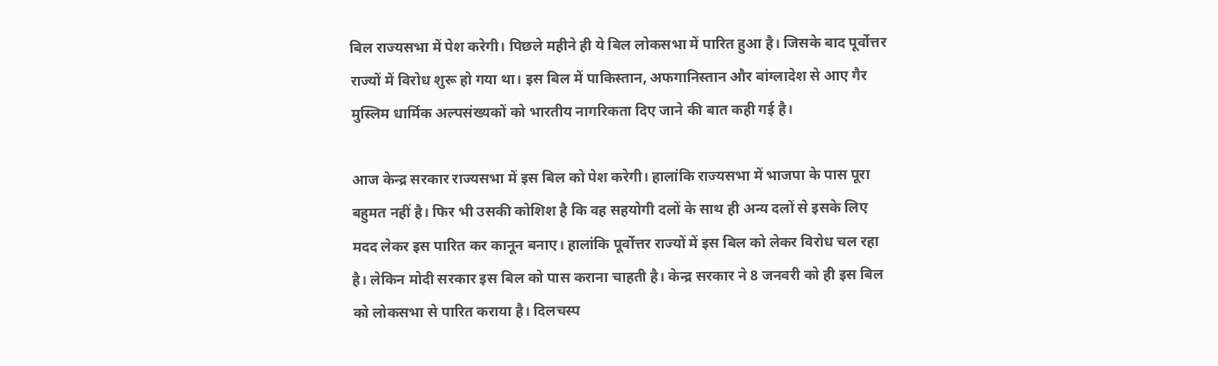बिल राज्यसभा में पेश करेगी। पिछले महीने ही ये बिल लोकसभा में पारित हुआ है। जिसके बाद पूर्वोत्तर राज्यों में विरोध शुरू हो गया था। इस बिल में पाकिस्तान, अफगानिस्तान और बांग्लादेश से आए गैर मुस्लिम धार्मिक अल्पसंख्यकों को भारतीय नागरिकता दिए जाने की बात कही गई है।

आज केन्द्र सरकार राज्यसभा में इस बिल को पेश करेगी। हालांकि राज्यसभा में भाजपा के पास पूरा बहुमत नहीं है। फिर भी उसकी कोशिश है कि वह सहयोगी दलों के साथ ही अन्य दलों से इसके लिए मदद लेकर इस पारित कर कानून बनाए। हालांकि पूर्वोत्तर राज्यों में इस बिल को लेकर विरोध चल रहा है। लेकिन मोदी सरकार इस बिल को पास कराना चाहती है। केन्द्र सरकार ने 8 जनवरी को ही इस बिल को लोकसभा से पारित कराया है। दिलचस्प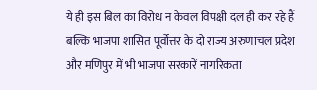ये ही इस बिल का विरोध न केवल विपक्षी दल ही कर रहे हैं बल्कि भाजपा शासित पूर्वोत्तर के दो राज्य अरुणाचल प्रदेश और मणिपुर में भी भाजपा सरकारें नागरिकता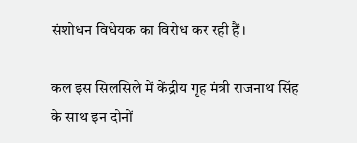संशोधन विधेयक का विरोध कर रही हैं।

कल इस सिलसिले में केंद्रीय गृह मंत्री राजनाथ सिंह के साथ इन दोनों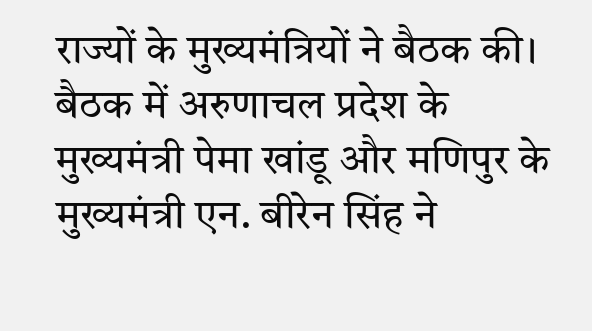राज्यों के मुख्यमंत्रियों ने बैठक की। बैठक में अरुणाचल प्रदेश के मुख्यमंत्री पेमा खांडू और मणिपुर के मुख्यमंत्री एन. बीरेन सिंह ने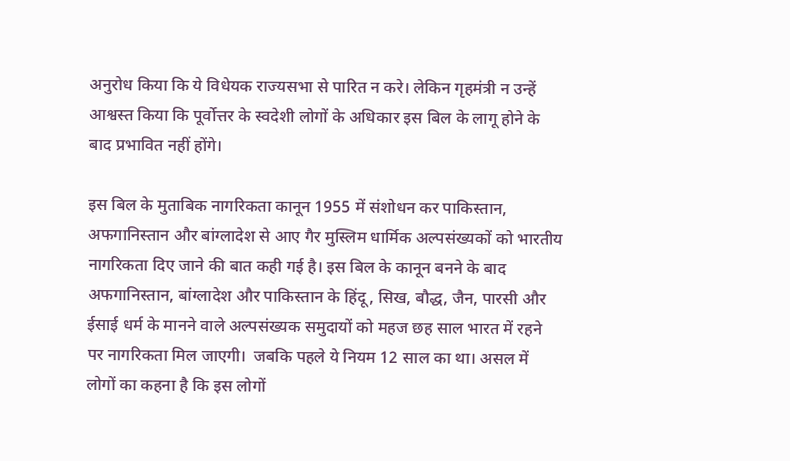अनुरोध किया कि ये विधेयक राज्यसभा से पारित न करे। लेकिन गृहमंत्री न उन्हें आश्वस्त किया कि पूर्वोत्तर के स्वदेशी लोगों के अधिकार इस बिल के लागू होने के बाद प्रभावित नहीं होंगे।

इस बिल के मुताबिक नागरिकता कानून 1955 में संशोधन कर पाकिस्तान, अफगानिस्तान और बांग्लादेश से आए गैर मुस्लिम धार्मिक अल्पसंख्यकों को भारतीय नागरिकता दिए जाने की बात कही गई है। इस बिल के कानून बनने के बाद अफगानिस्तान, बांग्लादेश और पाकिस्तान के हिंदू, सिख, बौद्ध, जैन, पारसी और ईसाई धर्म के मानने वाले अल्पसंख्यक समुदायों को महज छह साल भारत में रहने पर नागरिकता मिल जाएगी।  जबकि पहले ये नियम 12 साल का था। असल में लोगों का कहना है कि इस लोगों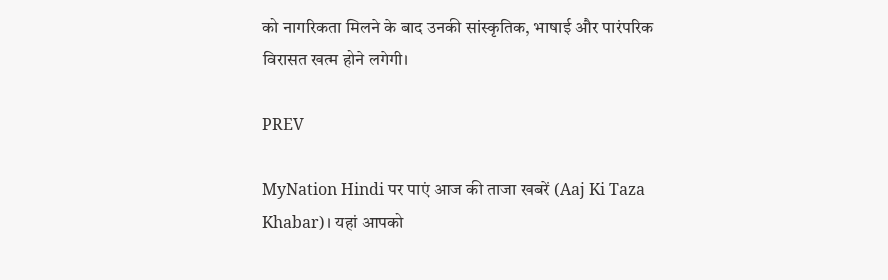को नागरिकता मिलने के बाद उनकी सांस्कृतिक, भाषाई और पारंपरिक विरासत खत्म होने लगेगी।

PREV

MyNation Hindi पर पाएं आज की ताजा खबरें (Aaj Ki Taza Khabar)। यहां आपको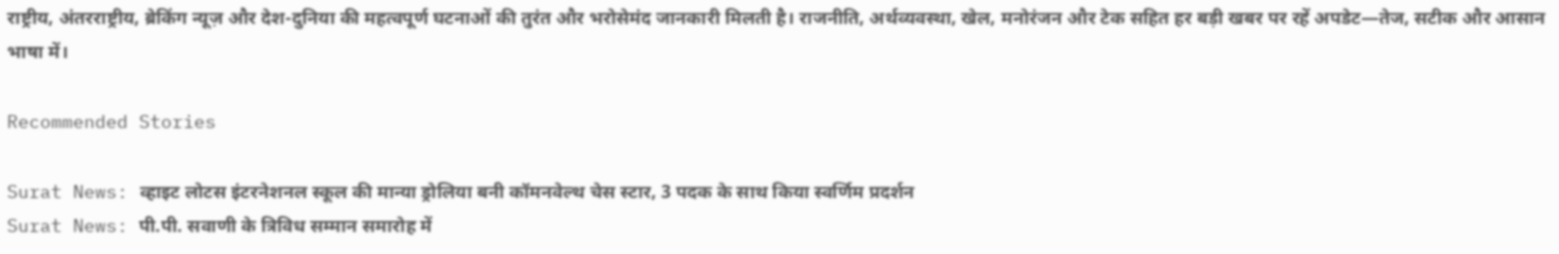राष्ट्रीय, अंतरराष्ट्रीय, ब्रेकिंग न्यूज़ और देश-दुनिया की महत्वपूर्ण घटनाओं की तुरंत और भरोसेमंद जानकारी मिलती है। राजनीति, अर्थव्यवस्था, खेल, मनोरंजन और टेक सहित हर बड़ी खबर पर रहें अपडेट—तेज, सटीक और आसान भाषा में।

Recommended Stories

Surat News: व्हाइट लोटस इंटरनेशनल स्कूल की मान्या ड्रोलिया बनी कॉमनवेल्थ चेस स्टार, 3 पदक के साथ किया स्वर्णिम प्रदर्शन
Surat News: पी.पी. सवाणी के त्रिविध सम्मान समारोह में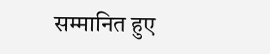सम्मानित हुए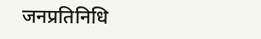जनप्रतिनिधि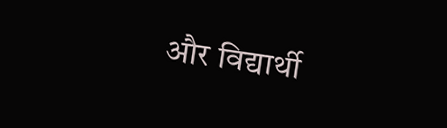और विद्यार्थी